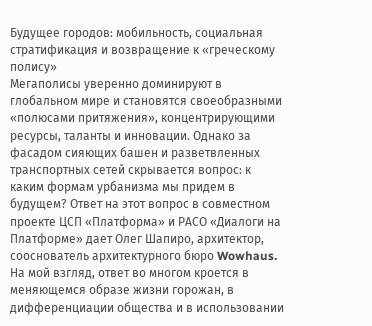Будущее городов: мобильность, социальная стратификация и возвращение к «греческому полису»
Мегаполисы уверенно доминируют в глобальном мире и становятся своеобразными «полюсами притяжения», концентрирующими ресурсы, таланты и инновации. Однако за фасадом сияющих башен и разветвленных транспортных сетей скрывается вопрос: к каким формам урбанизма мы придем в будущем? Ответ на этот вопрос в совместном проекте ЦСП «Платформа» и РАСО «Диалоги на Платформе» дает Олег Шапиро, архитектор, сооснователь архитектурного бюро Wowhaus.
На мой взгляд, ответ во многом кроется в меняющемся образе жизни горожан, в дифференциации общества и в использовании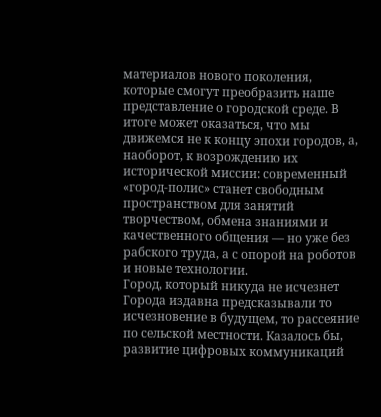материалов нового поколения, которые смогут преобразить наше представление о городской среде. В итоге может оказаться, что мы движемся не к концу эпохи городов, а, наоборот, к возрождению их исторической миссии: современный «город-полис» станет свободным пространством для занятий творчеством, обмена знаниями и качественного общения — но уже без рабского труда, а с опорой на роботов и новые технологии.
Город, который никуда не исчезнет
Города издавна предсказывали то исчезновение в будущем, то рассеяние по сельской местности. Казалось бы, развитие цифровых коммуникаций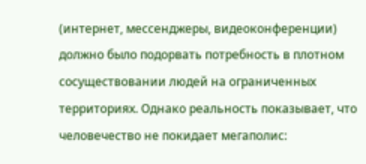(интернет, мессенджеры, видеоконференции) должно было подорвать потребность в плотном сосуществовании людей на ограниченных территориях. Однако реальность показывает, что человечество не покидает мегаполис: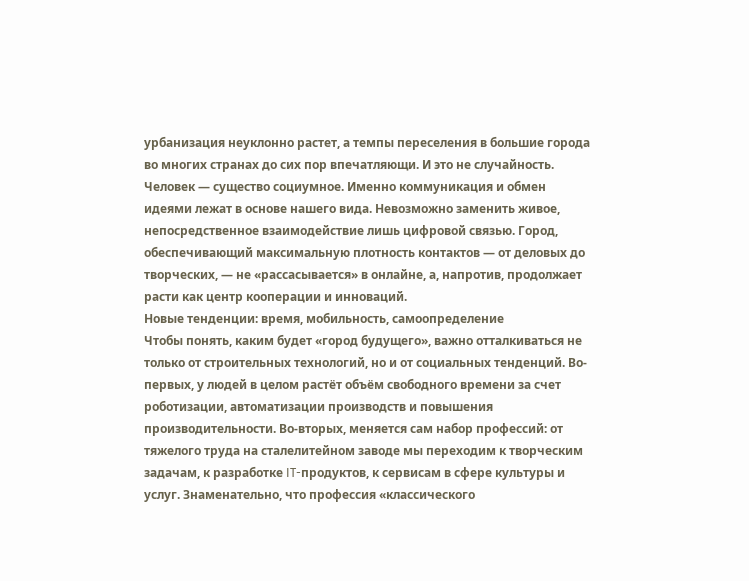урбанизация неуклонно растет, а темпы переселения в большие города во многих странах до сих пор впечатляющи. И это не случайность.
Человек — существо социумное. Именно коммуникация и обмен идеями лежат в основе нашего вида. Невозможно заменить живое, непосредственное взаимодействие лишь цифровой связью. Город, обеспечивающий максимальную плотность контактов — от деловых до творческих, — не «рассасывается» в онлайне, а, напротив, продолжает расти как центр кооперации и инноваций.
Новые тенденции: время, мобильность, самоопределение
Чтобы понять, каким будет «город будущего», важно отталкиваться не только от строительных технологий, но и от социальных тенденций. Во-первых, у людей в целом растёт объём свободного времени за счет роботизации, автоматизации производств и повышения производительности. Во-вторых, меняется сам набор профессий: от тяжелого труда на сталелитейном заводе мы переходим к творческим задачам, к разработке IT-продуктов, к сервисам в сфере культуры и услуг. Знаменательно, что профессия «классического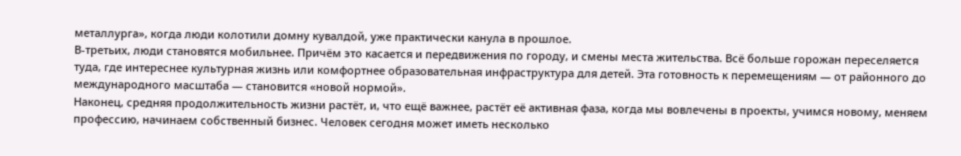металлурга», когда люди колотили домну кувалдой, уже практически канула в прошлое.
В-третьих, люди становятся мобильнее. Причём это касается и передвижения по городу, и смены места жительства. Всё больше горожан переселяется туда, где интереснее культурная жизнь или комфортнее образовательная инфраструктура для детей. Эта готовность к перемещениям — от районного до международного масштаба — становится «новой нормой».
Наконец, средняя продолжительность жизни растёт, и, что ещё важнее, растёт её активная фаза, когда мы вовлечены в проекты, учимся новому, меняем профессию, начинаем собственный бизнес. Человек сегодня может иметь несколько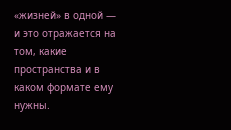«жизней» в одной — и это отражается на том, какие пространства и в каком формате ему нужны.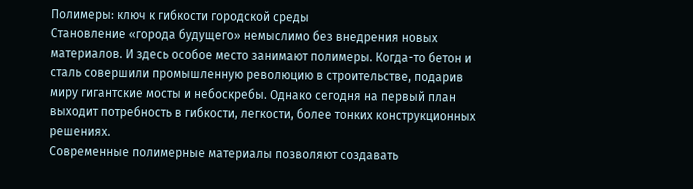Полимеры: ключ к гибкости городской среды
Становление «города будущего» немыслимо без внедрения новых материалов. И здесь особое место занимают полимеры. Когда-то бетон и сталь совершили промышленную революцию в строительстве, подарив миру гигантские мосты и небоскребы. Однако сегодня на первый план выходит потребность в гибкости, легкости, более тонких конструкционных решениях.
Современные полимерные материалы позволяют создавать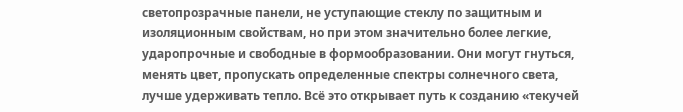светопрозрачные панели, не уступающие стеклу по защитным и изоляционным свойствам, но при этом значительно более легкие, ударопрочные и свободные в формообразовании. Они могут гнуться, менять цвет, пропускать определенные спектры солнечного света, лучше удерживать тепло. Всё это открывает путь к созданию «текучей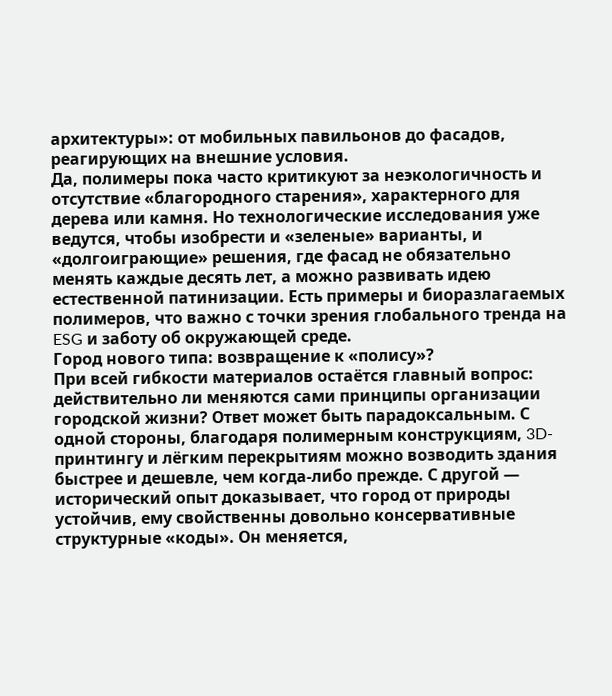архитектуры»: от мобильных павильонов до фасадов, реагирующих на внешние условия.
Да, полимеры пока часто критикуют за неэкологичность и отсутствие «благородного старения», характерного для дерева или камня. Но технологические исследования уже ведутся, чтобы изобрести и «зеленые» варианты, и «долгоиграющие» решения, где фасад не обязательно менять каждые десять лет, а можно развивать идею естественной патинизации. Есть примеры и биоразлагаемых полимеров, что важно с точки зрения глобального тренда на ESG и заботу об окружающей среде.
Город нового типа: возвращение к «полису»?
При всей гибкости материалов остаётся главный вопрос: действительно ли меняются сами принципы организации городской жизни? Ответ может быть парадоксальным. С одной стороны, благодаря полимерным конструкциям, 3D-принтингу и лёгким перекрытиям можно возводить здания быстрее и дешевле, чем когда-либо прежде. С другой — исторический опыт доказывает, что город от природы устойчив, ему свойственны довольно консервативные структурные «коды». Он меняется,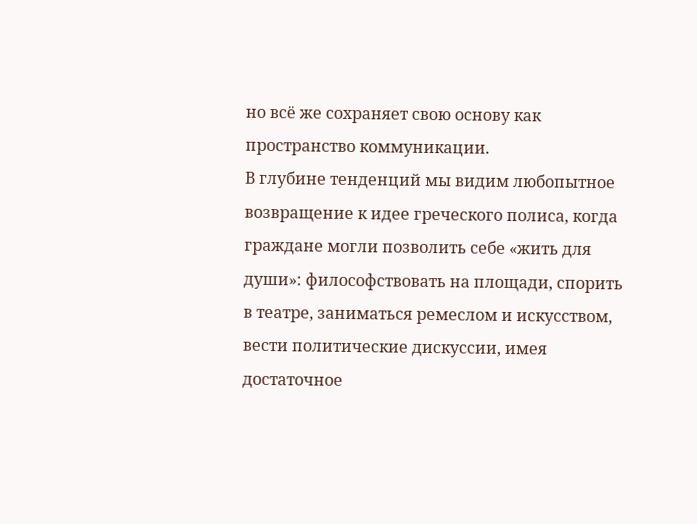но всё же сохраняет свою основу как пространство коммуникации.
В глубине тенденций мы видим любопытное возвращение к идее греческого полиса, когда граждане могли позволить себе «жить для души»: философствовать на площади, спорить в театре, заниматься ремеслом и искусством, вести политические дискуссии, имея достаточное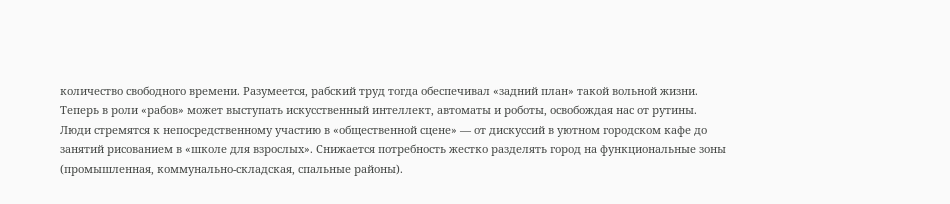количество свободного времени. Разумеется, рабский труд тогда обеспечивал «задний план» такой вольной жизни. Теперь в роли «рабов» может выступать искусственный интеллект, автоматы и роботы, освобождая нас от рутины.
Люди стремятся к непосредственному участию в «общественной сцене» — от дискуссий в уютном городском кафе до занятий рисованием в «школе для взрослых». Снижается потребность жестко разделять город на функциональные зоны (промышленная, коммунально-складская, спальные районы).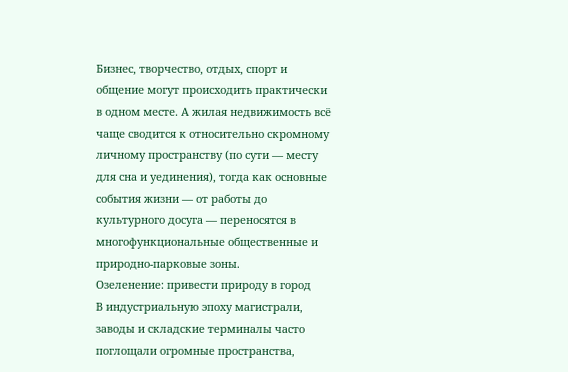Бизнес, творчество, отдых, спорт и общение могут происходить практически в одном месте. А жилая недвижимость всё чаще сводится к относительно скромному личному пространству (по сути — месту для сна и уединения), тогда как основные события жизни — от работы до культурного досуга — переносятся в многофункциональные общественные и природно-парковые зоны.
Озеленение: привести природу в город
В индустриальную эпоху магистрали, заводы и складские терминалы часто поглощали огромные пространства,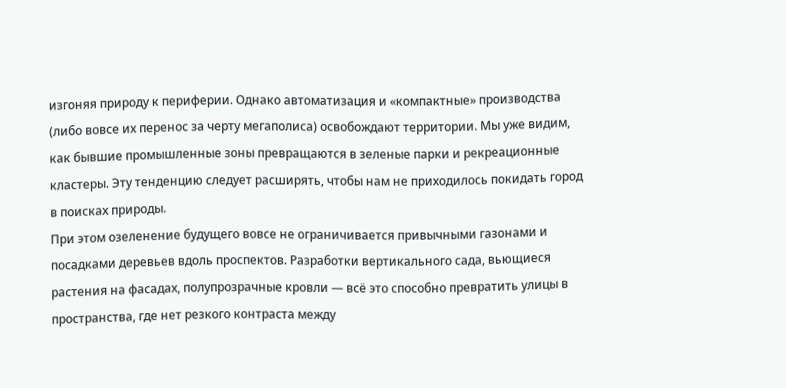изгоняя природу к периферии. Однако автоматизация и «компактные» производства (либо вовсе их перенос за черту мегаполиса) освобождают территории. Мы уже видим, как бывшие промышленные зоны превращаются в зеленые парки и рекреационные кластеры. Эту тенденцию следует расширять, чтобы нам не приходилось покидать город в поисках природы.
При этом озеленение будущего вовсе не ограничивается привычными газонами и посадками деревьев вдоль проспектов. Разработки вертикального сада, вьющиеся растения на фасадах, полупрозрачные кровли — всё это способно превратить улицы в пространства, где нет резкого контраста между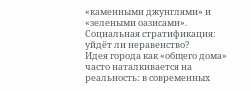«каменными джунглями» и «зелеными оазисами».
Социальная стратификация: уйдёт ли неравенство?
Идея города как «общего дома» часто наталкивается на реальность: в современных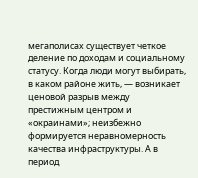мегаполисах существует четкое деление по доходам и социальному статусу. Когда люди могут выбирать, в каком районе жить, — возникает ценовой разрыв между престижным центром и «окраинами»; неизбежно формируется неравномерность качества инфраструктуры. А в период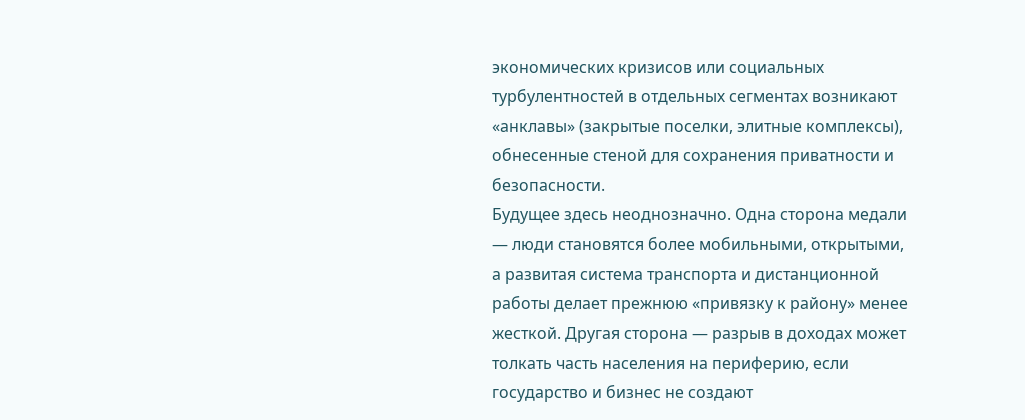экономических кризисов или социальных турбулентностей в отдельных сегментах возникают «анклавы» (закрытые поселки, элитные комплексы), обнесенные стеной для сохранения приватности и безопасности.
Будущее здесь неоднозначно. Одна сторона медали — люди становятся более мобильными, открытыми, а развитая система транспорта и дистанционной работы делает прежнюю «привязку к району» менее жесткой. Другая сторона — разрыв в доходах может толкать часть населения на периферию, если государство и бизнес не создают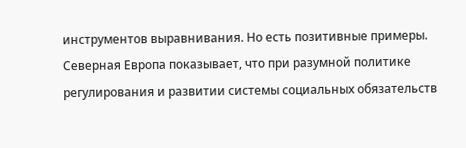инструментов выравнивания. Но есть позитивные примеры. Северная Европа показывает, что при разумной политике регулирования и развитии системы социальных обязательств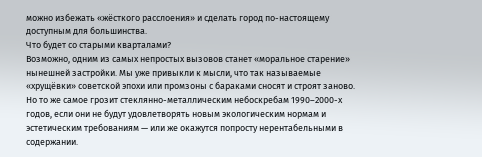можно избежать «жёсткого расслоения» и сделать город по-настоящему доступным для большинства.
Что будет со старыми кварталами?
Возможно, одним из самых непростых вызовов станет «моральное старение» нынешней застройки. Мы уже привыкли к мысли, что так называемые «хрущёвки» советской эпохи или промзоны с бараками сносят и строят заново. Но то же самое грозит стеклянно-металлическим небоскребам 1990–2000-х годов, если они не будут удовлетворять новым экологическим нормам и эстетическим требованиям — или же окажутся попросту нерентабельными в содержании.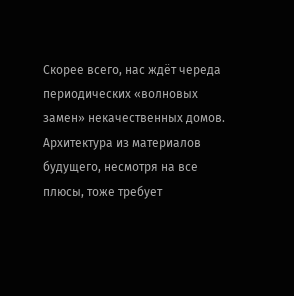Скорее всего, нас ждёт череда периодических «волновых замен» некачественных домов. Архитектура из материалов будущего, несмотря на все плюсы, тоже требует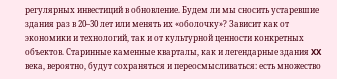регулярных инвестиций в обновление. Будем ли мы сносить устаревшие здания раз в 20–30 лет или менять их «оболочку»? Зависит как от экономики и технологий, так и от культурной ценности конкретных объектов. Старинные каменные кварталы, как и легендарные здания XX века, вероятно, будут сохраняться и переосмысливаться: есть множество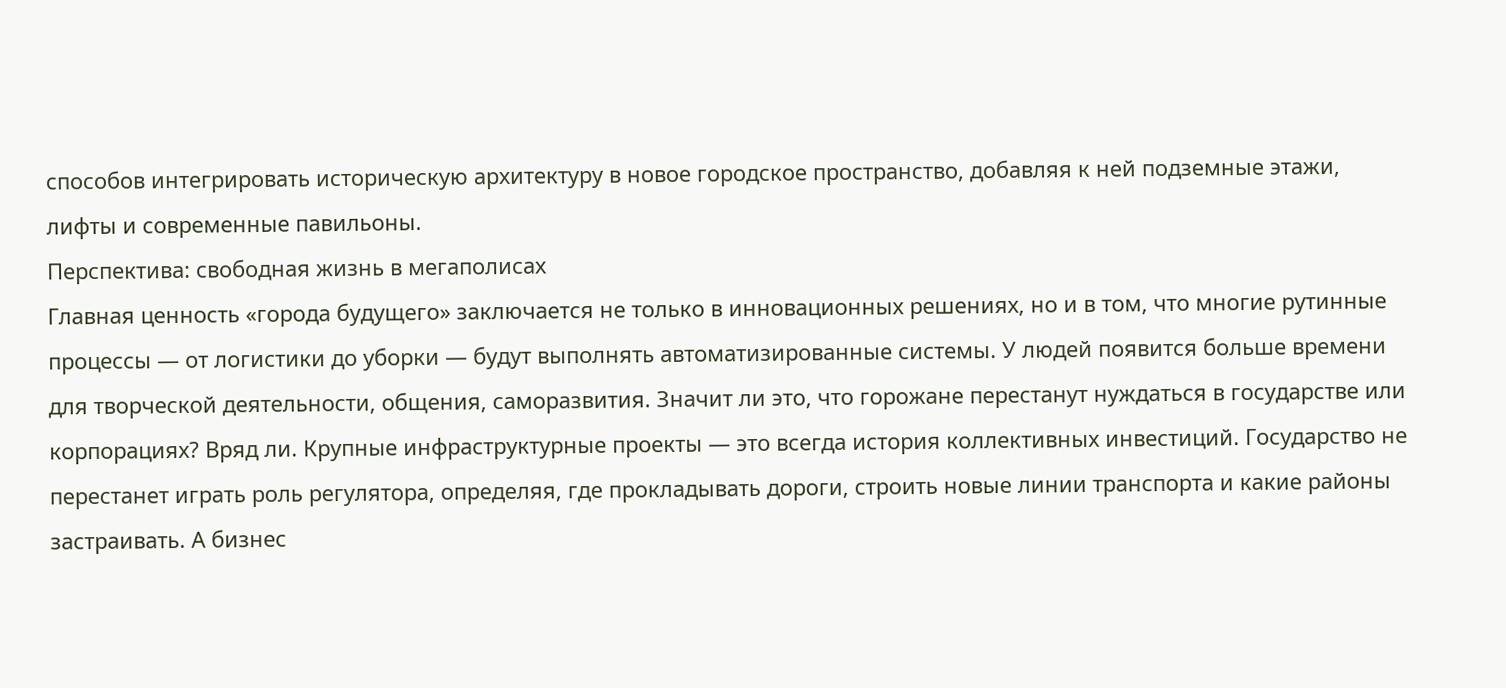способов интегрировать историческую архитектуру в новое городское пространство, добавляя к ней подземные этажи, лифты и современные павильоны.
Перспектива: свободная жизнь в мегаполисах
Главная ценность «города будущего» заключается не только в инновационных решениях, но и в том, что многие рутинные процессы — от логистики до уборки — будут выполнять автоматизированные системы. У людей появится больше времени для творческой деятельности, общения, саморазвития. Значит ли это, что горожане перестанут нуждаться в государстве или корпорациях? Вряд ли. Крупные инфраструктурные проекты — это всегда история коллективных инвестиций. Государство не перестанет играть роль регулятора, определяя, где прокладывать дороги, строить новые линии транспорта и какие районы застраивать. А бизнес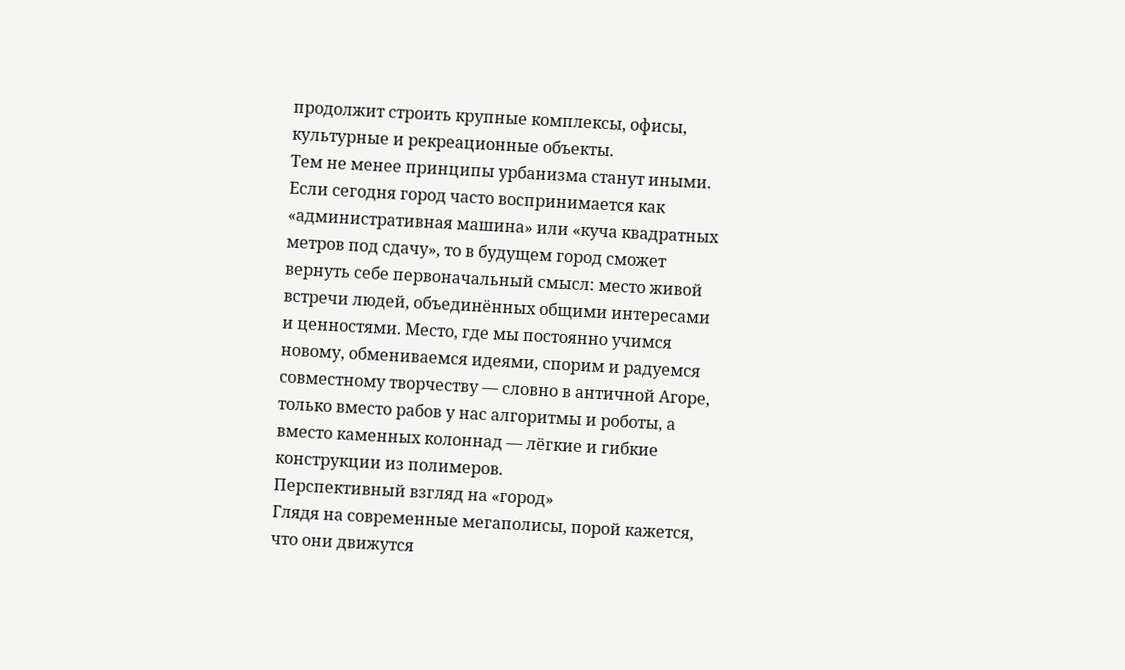продолжит строить крупные комплексы, офисы, культурные и рекреационные объекты.
Тем не менее принципы урбанизма станут иными. Если сегодня город часто воспринимается как «административная машина» или «куча квадратных метров под сдачу», то в будущем город сможет вернуть себе первоначальный смысл: место живой встречи людей, объединённых общими интересами и ценностями. Место, где мы постоянно учимся новому, обмениваемся идеями, спорим и радуемся совместному творчеству — словно в античной Агоре, только вместо рабов у нас алгоритмы и роботы, а вместо каменных колоннад — лёгкие и гибкие конструкции из полимеров.
Перспективный взгляд на «город»
Глядя на современные мегаполисы, порой кажется, что они движутся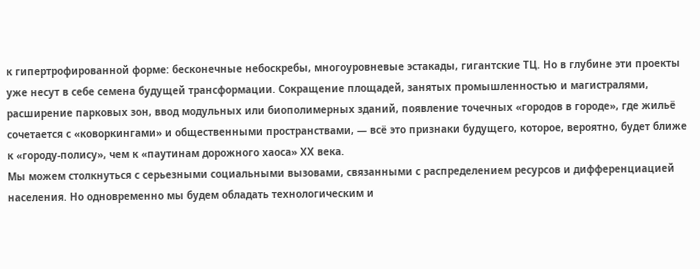к гипертрофированной форме: бесконечные небоскребы, многоуровневые эстакады, гигантские ТЦ. Но в глубине эти проекты уже несут в себе семена будущей трансформации. Сокращение площадей, занятых промышленностью и магистралями, расширение парковых зон, ввод модульных или биополимерных зданий, появление точечных «городов в городе», где жильё сочетается с «коворкингами» и общественными пространствами, — всё это признаки будущего, которое, вероятно, будет ближе к «городу-полису», чем к «паутинам дорожного хаоса» ХХ века.
Мы можем столкнуться с серьезными социальными вызовами, связанными с распределением ресурсов и дифференциацией населения. Но одновременно мы будем обладать технологическим и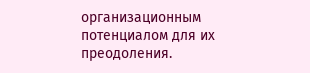организационным потенциалом для их преодоления.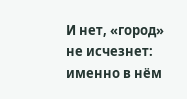И нет, «город» не исчезнет: именно в нём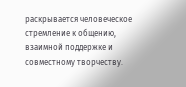раскрывается человеческое стремление к общению, взаимной поддержке и совместному творчеству.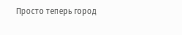Просто теперь город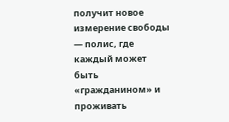получит новое измерение свободы — полис, где каждый может быть «гражданином» и проживать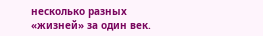несколько разных «жизней» за один век.